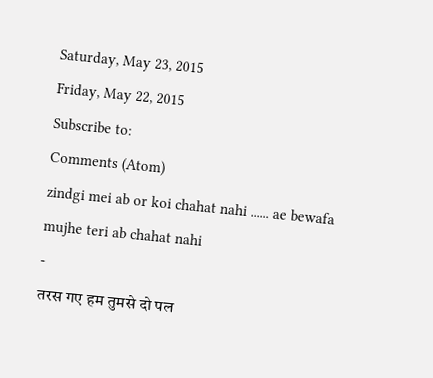Saturday, May 23, 2015
Friday, May 22, 2015
Subscribe to:
Comments (Atom)
zindgi mei ab or koi chahat nahi ...... ae bewafa mujhe teri ab chahat nahi
-
तरस गए हम तुमसे दो पल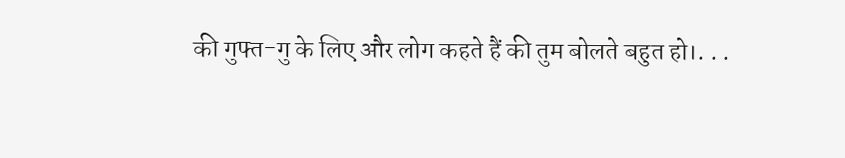की गुफ्त-गु के लिए और लोग कहते हैं की तुम बोलते बहुत हो।. . .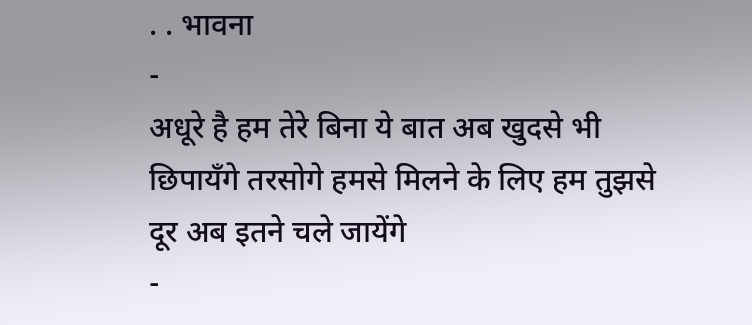. . भावना
-
अधूरे है हम तेरे बिना ये बात अब खुदसे भी छिपायँगे तरसोगे हमसे मिलने के लिए हम तुझसे दूर अब इतने चले जायेंगे
-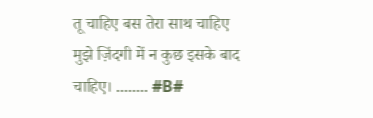तू चाहिए बस तेरा साथ चाहिए मुझे ज़िंदगी में न कुछ इसके बाद चाहिए। ........ #B#